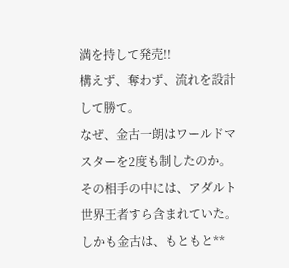満を持して発売!!
構えず、奪わず、流れを設計して勝て。
なぜ、金古一朗はワールドマスターを2度も制したのか。
その相手の中には、アダルト世界王者すら含まれていた。
しかも金古は、もともと**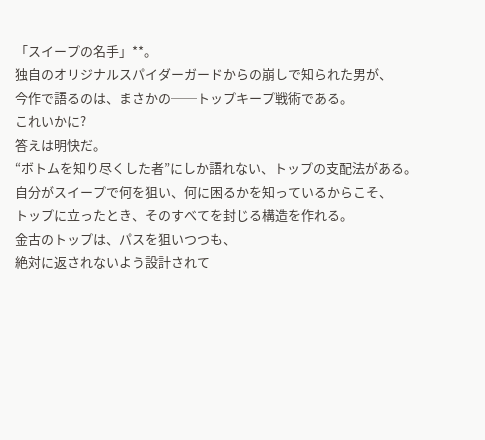「スイープの名手」**。
独自のオリジナルスパイダーガードからの崩しで知られた男が、
今作で語るのは、まさかの──トップキープ戦術である。
これいかに?
答えは明快だ。
“ボトムを知り尽くした者”にしか語れない、トップの支配法がある。
自分がスイープで何を狙い、何に困るかを知っているからこそ、
トップに立ったとき、そのすべてを封じる構造を作れる。
金古のトップは、パスを狙いつつも、
絶対に返されないよう設計されて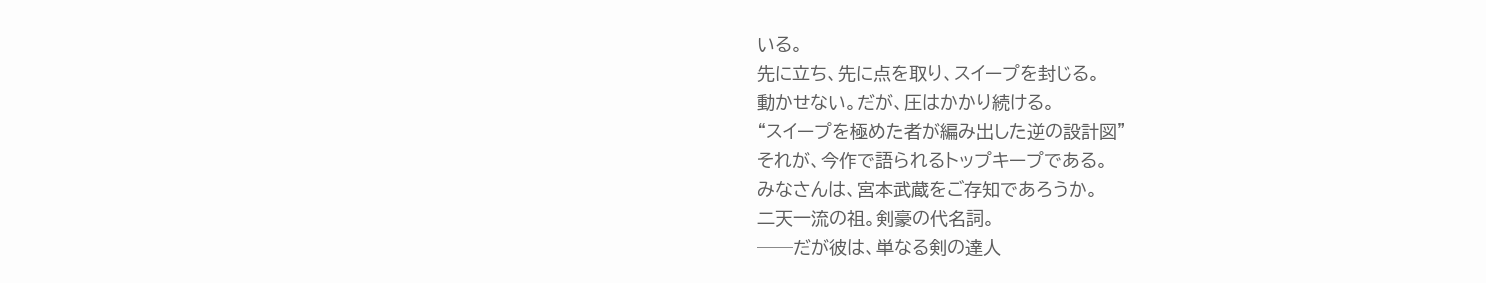いる。
先に立ち、先に点を取り、スイープを封じる。
動かせない。だが、圧はかかり続ける。
“スイープを極めた者が編み出した逆の設計図”
それが、今作で語られるトップキープである。
みなさんは、宮本武蔵をご存知であろうか。
二天一流の祖。剣豪の代名詞。
──だが彼は、単なる剣の達人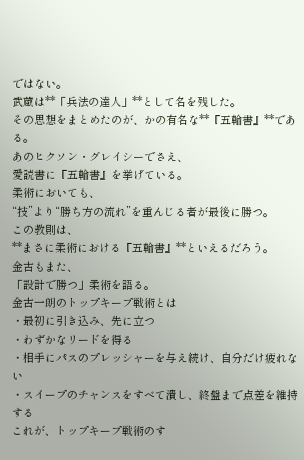ではない。
武蔵は**「兵法の達人」**として名を残した。
その思想をまとめたのが、かの有名な**『五輪書』**である。
あのヒクソン・グレイシーでさえ、
愛読書に『五輪書』を挙げている。
柔術においても、
“技”より“勝ち方の流れ”を重んじる者が最後に勝つ。
この教則は、
**まさに柔術における『五輪書』**といえるだろう。
金古もまた、
「設計で勝つ」柔術を語る。
金古一朗のトップキープ戦術とは
・最初に引き込み、先に立つ
・わずかなリードを得る
・相手にパスのプレッシャーを与え続け、自分だけ疲れない
・スイープのチャンスをすべて潰し、終盤まで点差を維持する
これが、トップキープ戦術のす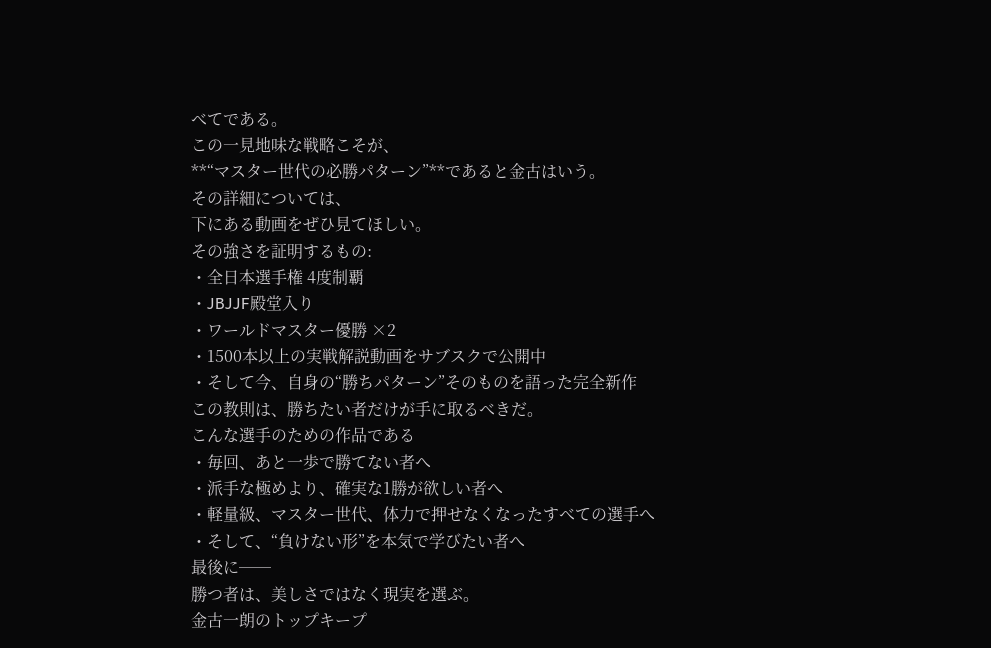べてである。
この一見地味な戦略こそが、
**“マスター世代の必勝パターン”**であると金古はいう。
その詳細については、
下にある動画をぜひ見てほしい。
その強さを証明するもの:
・全日本選手権 4度制覇
・JBJJF殿堂入り
・ワールドマスター優勝 ×2
・1500本以上の実戦解説動画をサブスクで公開中
・そして今、自身の“勝ちパターン”そのものを語った完全新作
この教則は、勝ちたい者だけが手に取るべきだ。
こんな選手のための作品である
・毎回、あと一歩で勝てない者へ
・派手な極めより、確実な1勝が欲しい者へ
・軽量級、マスター世代、体力で押せなくなったすべての選手へ
・そして、“負けない形”を本気で学びたい者へ
最後に──
勝つ者は、美しさではなく現実を選ぶ。
金古一朗のトップキープ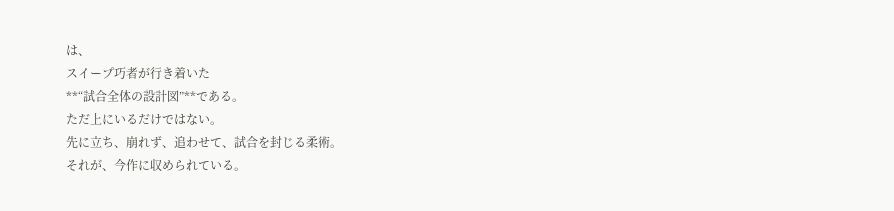は、
スイープ巧者が行き着いた
**“試合全体の設計図”**である。
ただ上にいるだけではない。
先に立ち、崩れず、追わせて、試合を封じる柔術。
それが、今作に収められている。